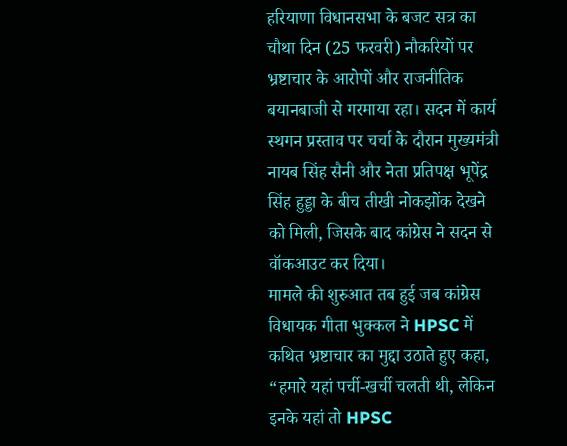हरियाणा विधानसभा के बजट सत्र का चौथा दिन (25 फरवरी) नौकरियों पर भ्रष्टाचार के आरोपों और राजनीतिक बयानबाजी से गरमाया रहा। सदन में कार्य स्थगन प्रस्ताव पर चर्चा के दौरान मुख्यमंत्री नायब सिंह सैनी और नेता प्रतिपक्ष भूपेंद्र सिंह हुड्डा के बीच तीखी नोकझोंक देखने को मिली, जिसके बाद कांग्रेस ने सदन से वॉकआउट कर दिया।
मामले की शुरुआत तब हुई जब कांग्रेस विधायक गीता भुक्कल ने HPSC में कथित भ्रष्टाचार का मुद्दा उठाते हुए कहा, “हमारे यहां पर्ची-खर्ची चलती थी, लेकिन इनके यहां तो HPSC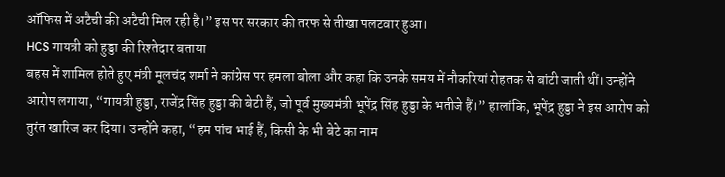ऑफिस में अटैची की अटैची मिल रही है।” इस पर सरकार की तरफ से तीखा पलटवार हुआ।
HCS गायत्री को हुड्डा की रिश्तेदार बताया
बहस में शामिल होते हुए मंत्री मूलचंद शर्मा ने कांग्रेस पर हमला बोला और कहा कि उनके समय में नौकरियां रोहतक से बांटी जाती थीं। उन्होंने आरोप लगाया, “गायत्री हुड्डा, राजेंद्र सिंह हुड्डा की बेटी हैं, जो पूर्व मुख्यमंत्री भूपेंद्र सिंह हुड्डा के भतीजे हैं।” हालांकि, भूपेंद्र हुड्डा ने इस आरोप को तुरंत खारिज कर दिया। उन्होंने कहा, “हम पांच भाई हैं, किसी के भी बेटे का नाम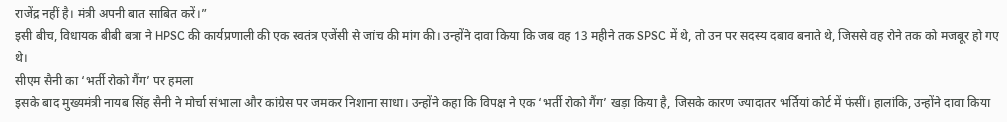राजेंद्र नहीं है। मंत्री अपनी बात साबित करें।”
इसी बीच, विधायक बीबी बत्रा ने HPSC की कार्यप्रणाली की एक स्वतंत्र एजेंसी से जांच की मांग की। उन्होंने दावा किया कि जब वह 13 महीने तक SPSC में थे, तो उन पर सदस्य दबाव बनाते थे, जिससे वह रोने तक को मजबूर हो गए थे।
सीएम सैनी का ‘भर्ती रोको गैंग’ पर हमला
इसके बाद मुख्यमंत्री नायब सिंह सैनी ने मोर्चा संभाला और कांग्रेस पर जमकर निशाना साधा। उन्होंने कहा कि विपक्ष ने एक ‘भर्ती रोको गैंग’ खड़ा किया है, जिसके कारण ज्यादातर भर्तियां कोर्ट में फंसीं। हालांकि, उन्होंने दावा किया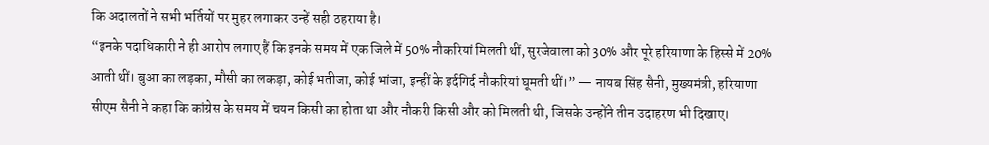कि अदालतों ने सभी भर्तियों पर मुहर लगाकर उन्हें सही ठहराया है।
“इनके पदाधिकारी ने ही आरोप लगाए हैं कि इनके समय में एक जिले में 50% नौकरियां मिलती थीं, सुरजेवाला को 30% और पूरे हरियाणा के हिस्से में 20% आती थीं। बुआ का लड़का, मौसी का लकड़ा, कोई भतीजा, कोई भांजा, इन्हीं के इर्दगिर्द नौकरियां घूमती थीं।” — नायब सिंह सैनी, मुख्यमंत्री, हरियाणा
सीएम सैनी ने कहा कि कांग्रेस के समय में चयन किसी का होता था और नौकरी किसी और को मिलती थी, जिसके उन्होंने तीन उदाहरण भी दिखाए।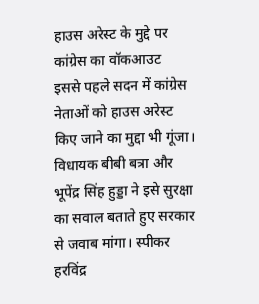हाउस अरेस्ट के मुद्दे पर कांग्रेस का वॉकआउट
इससे पहले सदन में कांग्रेस नेताओं को हाउस अरेस्ट किए जाने का मुद्दा भी गूंजा। विधायक बीबी बत्रा और भूपेंद्र सिंह हुड्डा ने इसे सुरक्षा का सवाल बताते हुए सरकार से जवाब मांगा। स्पीकर हरविंद्र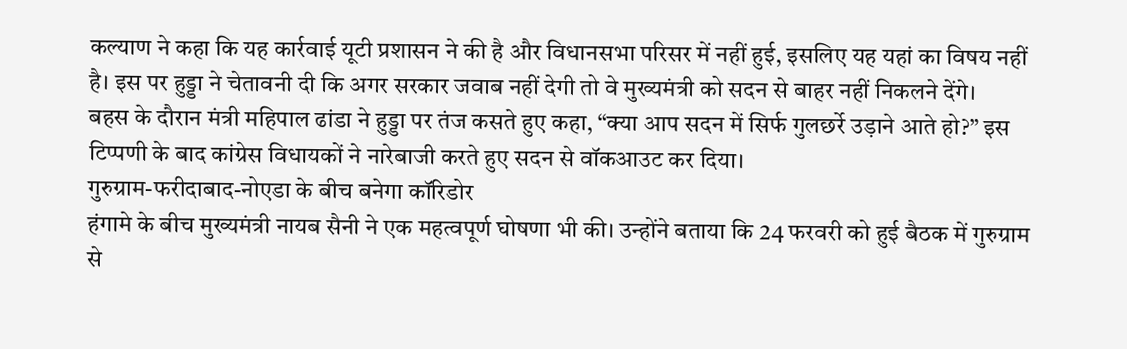कल्याण ने कहा कि यह कार्रवाई यूटी प्रशासन ने की है और विधानसभा परिसर में नहीं हुई, इसलिए यह यहां का विषय नहीं है। इस पर हुड्डा ने चेतावनी दी कि अगर सरकार जवाब नहीं देगी तो वे मुख्यमंत्री को सदन से बाहर नहीं निकलने देंगे।
बहस के दौरान मंत्री महिपाल ढांडा ने हुड्डा पर तंज कसते हुए कहा, “क्या आप सदन में सिर्फ गुलछर्रे उड़ाने आते हो?” इस टिप्पणी के बाद कांग्रेस विधायकों ने नारेबाजी करते हुए सदन से वॉकआउट कर दिया।
गुरुग्राम-फरीदाबाद-नोएडा के बीच बनेगा कॉरिडोर
हंगामे के बीच मुख्यमंत्री नायब सैनी ने एक महत्वपूर्ण घोषणा भी की। उन्होंने बताया कि 24 फरवरी को हुई बैठक में गुरुग्राम से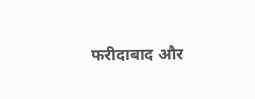फरीदाबाद और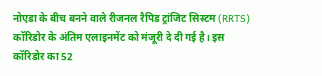नोएडा के बीच बनने वाले रीजनल रैपिड ट्रांजिट सिस्टम (RRTS) कॉरिडोर के अंतिम एलाइनमेंट को मंजूरी दे दी गई है। इस कॉरिडोर का 52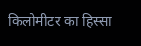किलोमीटर का हिस्सा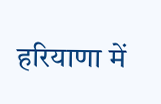हरियाणा में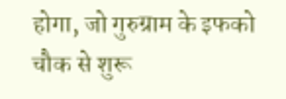होगा, जो गुरुग्राम के इफको चौक से शुरू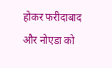होकर फरीदाबाद और नोएडा को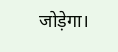जोड़ेगा।